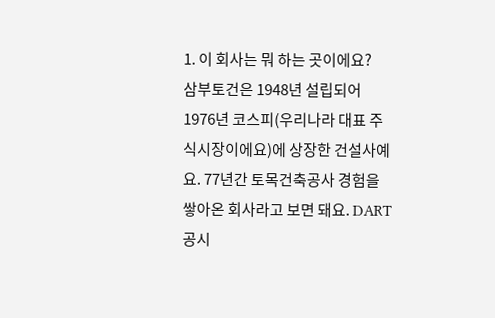1. 이 회사는 뭐 하는 곳이에요?
삼부토건은 1948년 설립되어 1976년 코스피(우리나라 대표 주식시장이에요)에 상장한 건설사예요. 77년간 토목건축공사 경험을 쌓아온 회사라고 보면 돼요. DART 공시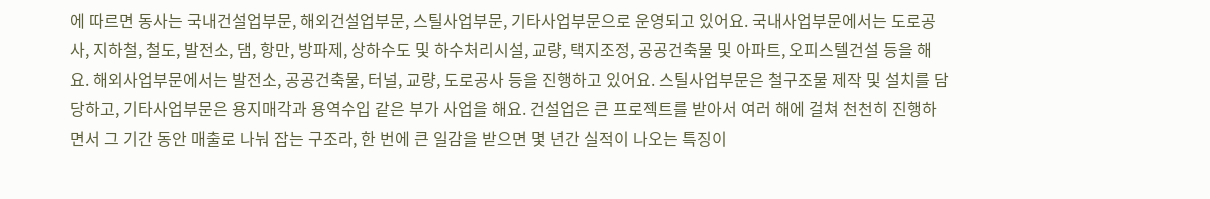에 따르면 동사는 국내건설업부문, 해외건설업부문, 스틸사업부문, 기타사업부문으로 운영되고 있어요. 국내사업부문에서는 도로공사, 지하철, 철도, 발전소, 댐, 항만, 방파제, 상하수도 및 하수처리시설, 교량, 택지조정, 공공건축물 및 아파트, 오피스텔건설 등을 해요. 해외사업부문에서는 발전소, 공공건축물, 터널, 교량, 도로공사 등을 진행하고 있어요. 스틸사업부문은 철구조물 제작 및 설치를 담당하고, 기타사업부문은 용지매각과 용역수입 같은 부가 사업을 해요. 건설업은 큰 프로젝트를 받아서 여러 해에 걸쳐 천천히 진행하면서 그 기간 동안 매출로 나눠 잡는 구조라, 한 번에 큰 일감을 받으면 몇 년간 실적이 나오는 특징이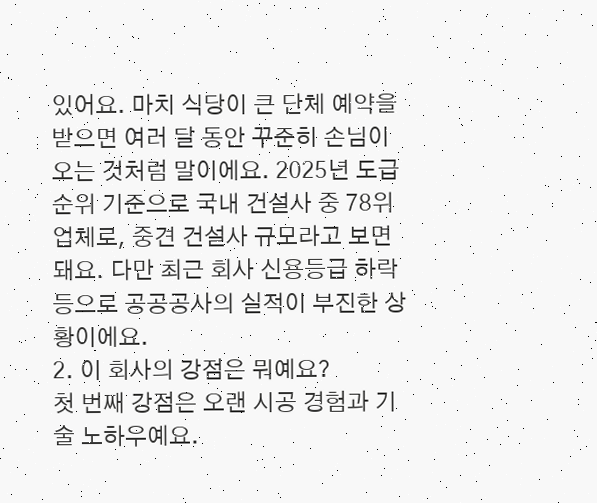있어요. 마치 식당이 큰 단체 예약을 받으면 여러 달 동안 꾸준히 손님이 오는 것처럼 말이에요. 2025년 도급순위 기준으로 국내 건설사 중 78위 업체로, 중견 건설사 규모라고 보면 돼요. 다만 최근 회사 신용등급 하락 등으로 공공공사의 실적이 부진한 상황이에요.
2. 이 회사의 강점은 뭐예요?
첫 번째 강점은 오랜 시공 경험과 기술 노하우예요.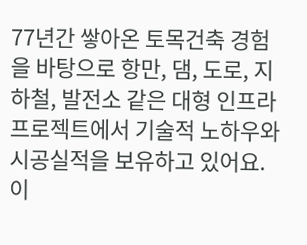77년간 쌓아온 토목건축 경험을 바탕으로 항만, 댐, 도로, 지하철, 발전소 같은 대형 인프라 프로젝트에서 기술적 노하우와 시공실적을 보유하고 있어요. 이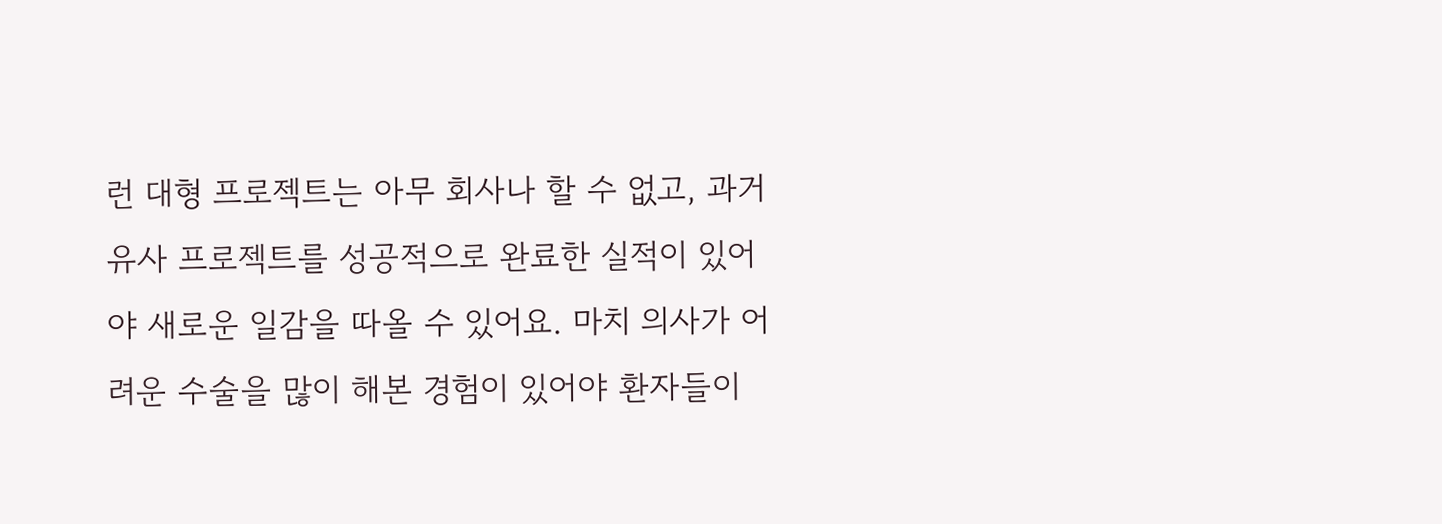런 대형 프로젝트는 아무 회사나 할 수 없고, 과거 유사 프로젝트를 성공적으로 완료한 실적이 있어야 새로운 일감을 따올 수 있어요. 마치 의사가 어려운 수술을 많이 해본 경험이 있어야 환자들이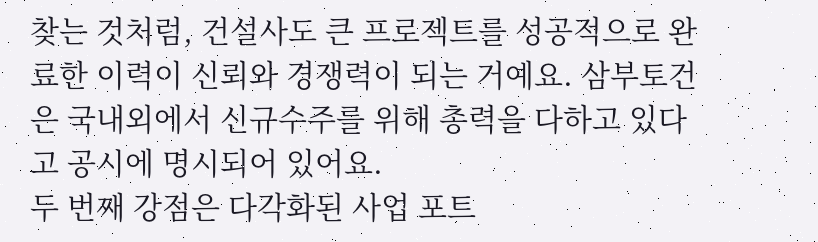찾는 것처럼, 건설사도 큰 프로젝트를 성공적으로 완료한 이력이 신뢰와 경쟁력이 되는 거예요. 삼부토건은 국내외에서 신규수주를 위해 총력을 다하고 있다고 공시에 명시되어 있어요.
두 번째 강점은 다각화된 사업 포트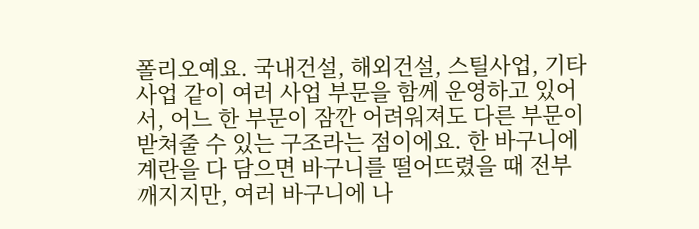폴리오예요. 국내건설, 해외건설, 스틸사업, 기타사업 같이 여러 사업 부문을 함께 운영하고 있어서, 어느 한 부문이 잠깐 어려워져도 다른 부문이 받쳐줄 수 있는 구조라는 점이에요. 한 바구니에 계란을 다 담으면 바구니를 떨어뜨렸을 때 전부 깨지지만, 여러 바구니에 나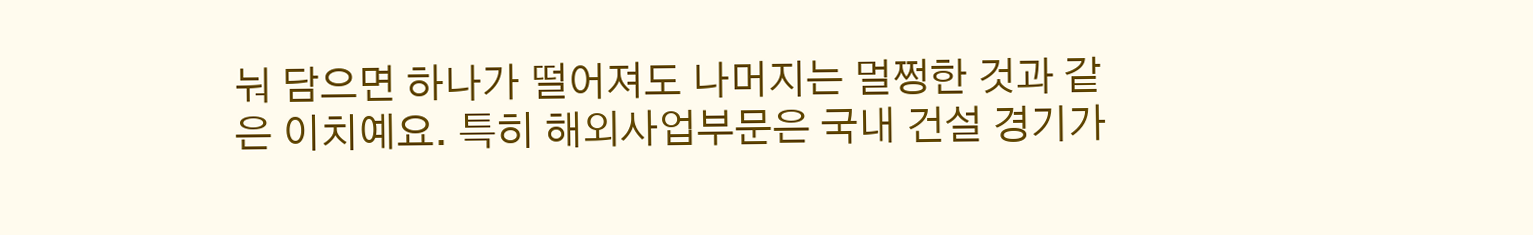눠 담으면 하나가 떨어져도 나머지는 멀쩡한 것과 같은 이치예요. 특히 해외사업부문은 국내 건설 경기가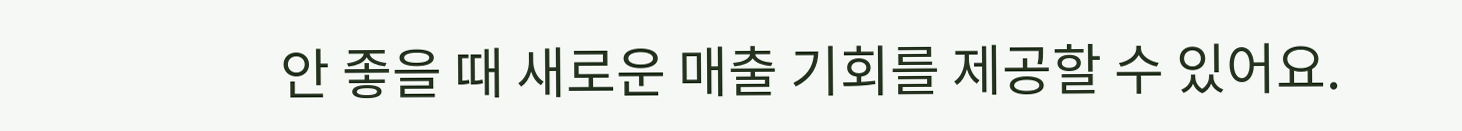안 좋을 때 새로운 매출 기회를 제공할 수 있어요.